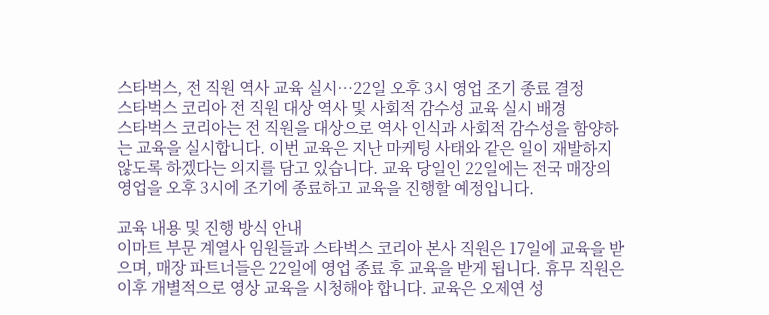스타벅스, 전 직원 역사 교육 실시…22일 오후 3시 영업 조기 종료 결정
스타벅스 코리아 전 직원 대상 역사 및 사회적 감수성 교육 실시 배경
스타벅스 코리아는 전 직원을 대상으로 역사 인식과 사회적 감수성을 함양하는 교육을 실시합니다. 이번 교육은 지난 마케팅 사태와 같은 일이 재발하지 않도록 하겠다는 의지를 담고 있습니다. 교육 당일인 22일에는 전국 매장의 영업을 오후 3시에 조기에 종료하고 교육을 진행할 예정입니다.

교육 내용 및 진행 방식 안내
이마트 부문 계열사 임원들과 스타벅스 코리아 본사 직원은 17일에 교육을 받으며, 매장 파트너들은 22일에 영업 종료 후 교육을 받게 됩니다. 휴무 직원은 이후 개별적으로 영상 교육을 시청해야 합니다. 교육은 오제연 성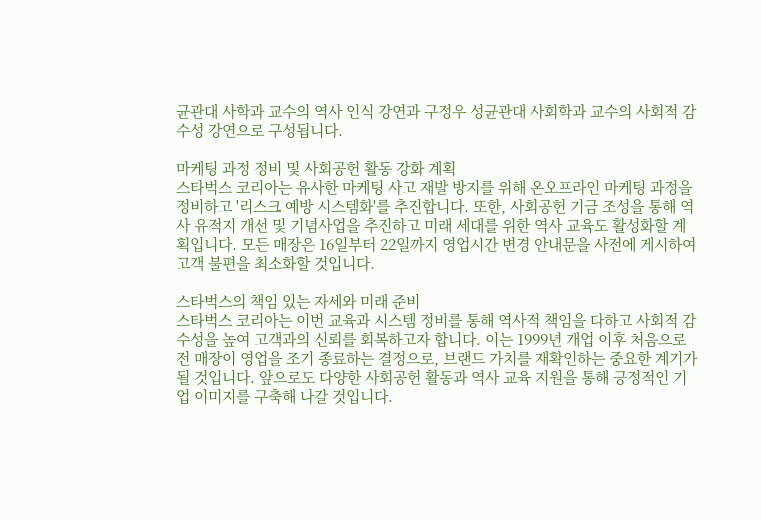균관대 사학과 교수의 역사 인식 강연과 구정우 성균관대 사회학과 교수의 사회적 감수성 강연으로 구성됩니다.

마케팅 과정 정비 및 사회공헌 활동 강화 계획
스타벅스 코리아는 유사한 마케팅 사고 재발 방지를 위해 온오프라인 마케팅 과정을 정비하고 '리스크 예방 시스템화'를 추진합니다. 또한, 사회공헌 기금 조성을 통해 역사 유적지 개선 및 기념사업을 추진하고 미래 세대를 위한 역사 교육도 활성화할 계획입니다. 모든 매장은 16일부터 22일까지 영업시간 변경 안내문을 사전에 게시하여 고객 불편을 최소화할 것입니다.

스타벅스의 책임 있는 자세와 미래 준비
스타벅스 코리아는 이번 교육과 시스템 정비를 통해 역사적 책임을 다하고 사회적 감수성을 높여 고객과의 신뢰를 회복하고자 합니다. 이는 1999년 개업 이후 처음으로 전 매장이 영업을 조기 종료하는 결정으로, 브랜드 가치를 재확인하는 중요한 계기가 될 것입니다. 앞으로도 다양한 사회공헌 활동과 역사 교육 지원을 통해 긍정적인 기업 이미지를 구축해 나갈 것입니다.